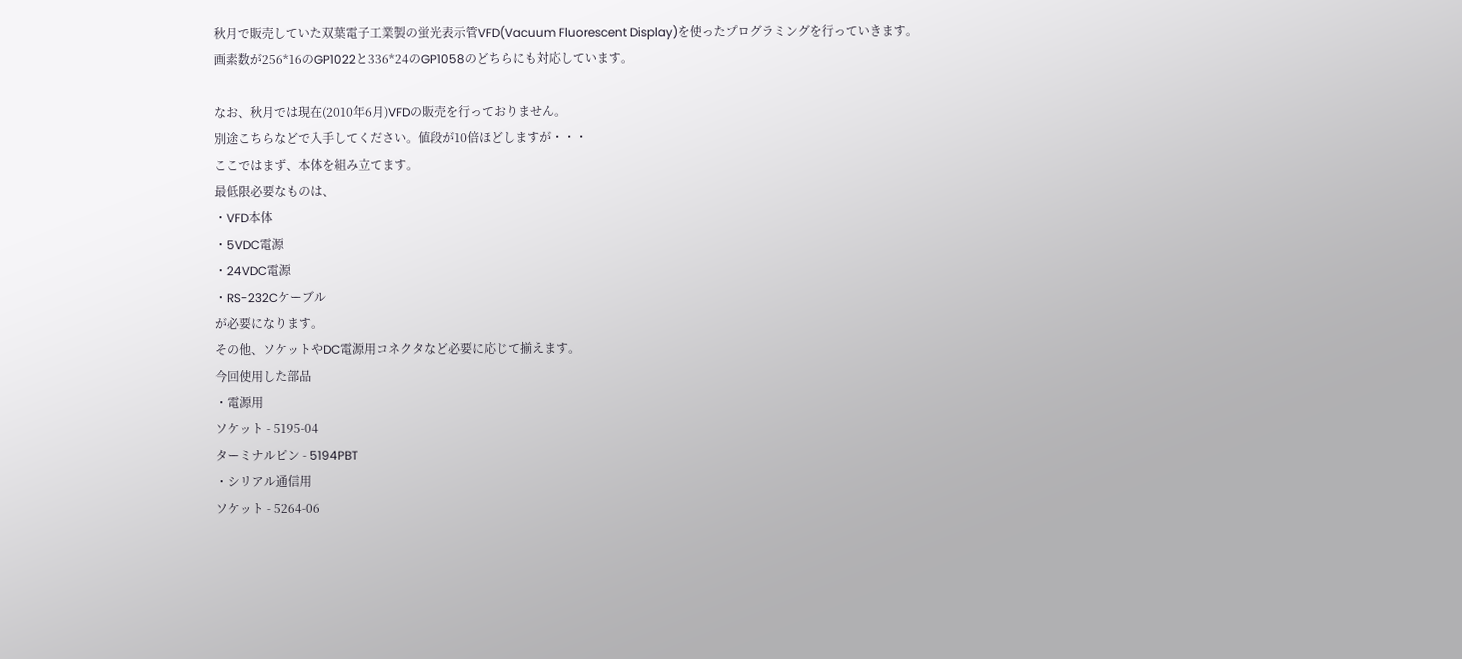秋月で販売していた双葉電子工業製の蛍光表示管VFD(Vacuum Fluorescent Display)を使ったプログラミングを行っていきます。
画素数が256*16のGP1022と336*24のGP1058のどちらにも対応しています。

なお、秋月では現在(2010年6月)VFDの販売を行っておりません。
別途こちらなどで入手してください。値段が10倍ほどしますが・・・
ここではまず、本体を組み立てます。
最低限必要なものは、
・VFD本体
・5VDC電源
・24VDC電源
・RS-232Cケーブル
が必要になります。
その他、ソケットやDC電源用コネクタなど必要に応じて揃えます。
今回使用した部品
・電源用
ソケット - 5195-04
ターミナルピン - 5194PBT
・シリアル通信用
ソケット - 5264-06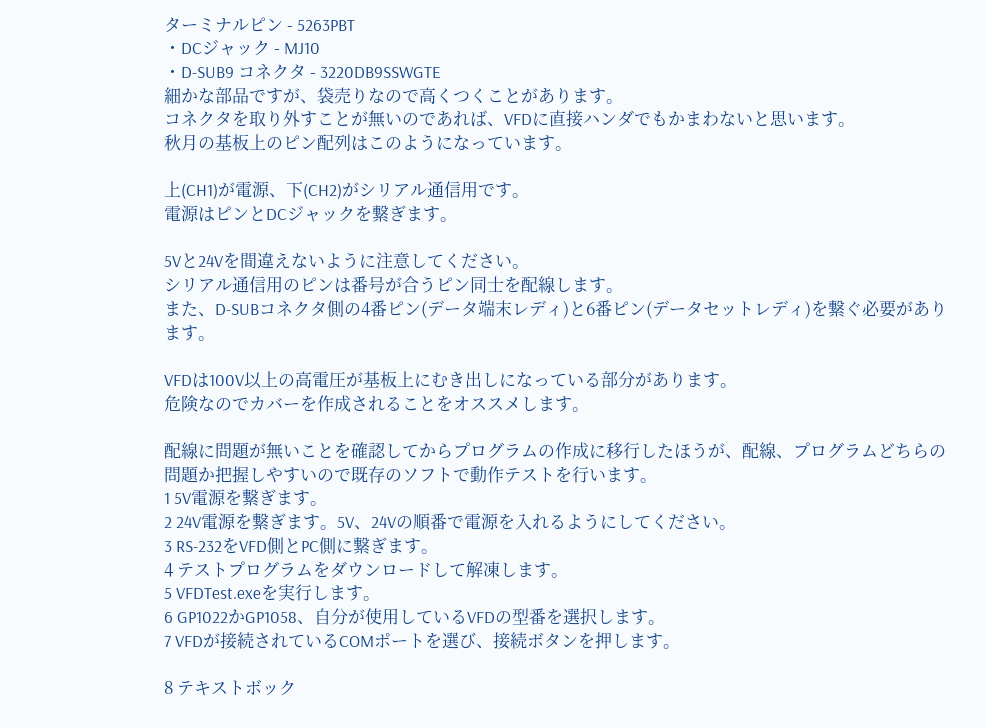ターミナルピン - 5263PBT
・DCジャック - MJ10
・D-SUB9 コネクタ - 3220DB9SSWGTE
細かな部品ですが、袋売りなので高くつくことがあります。
コネクタを取り外すことが無いのであれば、VFDに直接ハンダでもかまわないと思います。
秋月の基板上のピン配列はこのようになっています。

上(CH1)が電源、下(CH2)がシリアル通信用です。
電源はピンとDCジャックを繋ぎます。

5Vと24Vを間違えないように注意してください。
シリアル通信用のピンは番号が合うピン同士を配線します。
また、D-SUBコネクタ側の4番ピン(データ端末レディ)と6番ピン(データセットレディ)を繋ぐ必要があります。

VFDは100V以上の高電圧が基板上にむき出しになっている部分があります。
危険なのでカバーを作成されることをオススメします。

配線に問題が無いことを確認してからプログラムの作成に移行したほうが、配線、プログラムどちらの問題か把握しやすいので既存のソフトで動作テストを行います。
1 5V電源を繋ぎます。
2 24V電源を繋ぎます。5V、24Vの順番で電源を入れるようにしてください。
3 RS-232をVFD側とPC側に繋ぎます。
4 テストプログラムをダウンロードして解凍します。
5 VFDTest.exeを実行します。
6 GP1022かGP1058、自分が使用しているVFDの型番を選択します。
7 VFDが接続されているCOMポートを選び、接続ボタンを押します。

8 テキストボック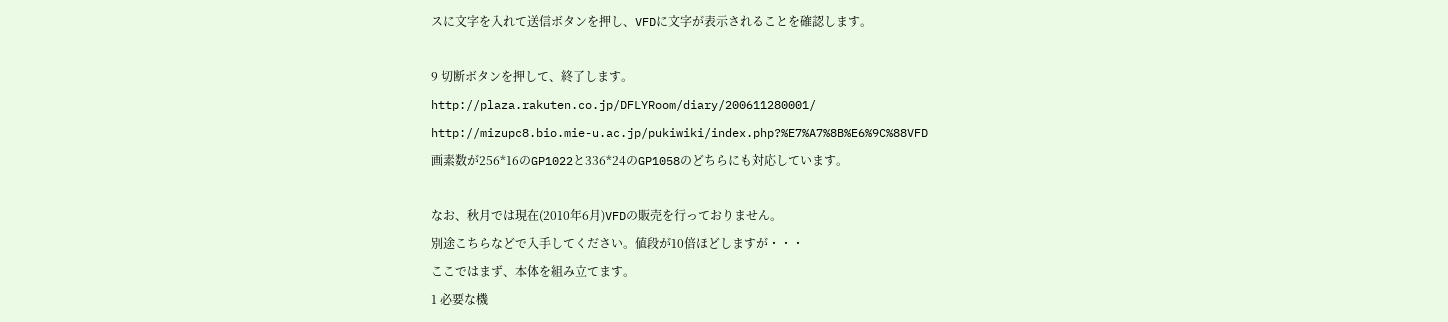スに文字を入れて送信ボタンを押し、VFDに文字が表示されることを確認します。

9 切断ボタンを押して、終了します。
http://plaza.rakuten.co.jp/DFLYRoom/diary/200611280001/
http://mizupc8.bio.mie-u.ac.jp/pukiwiki/index.php?%E7%A7%8B%E6%9C%88VFD
画素数が256*16のGP1022と336*24のGP1058のどちらにも対応しています。

なお、秋月では現在(2010年6月)VFDの販売を行っておりません。
別途こちらなどで入手してください。値段が10倍ほどしますが・・・
ここではまず、本体を組み立てます。
1 必要な機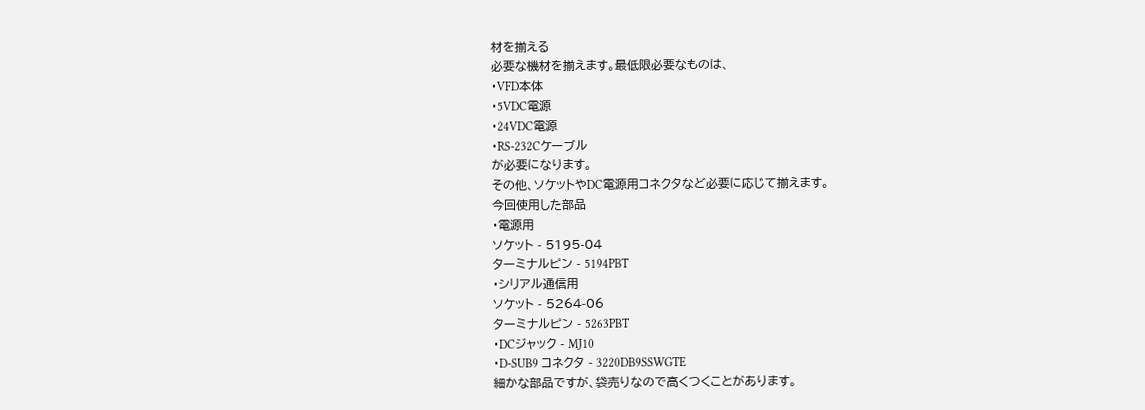材を揃える
必要な機材を揃えます。最低限必要なものは、
・VFD本体
・5VDC電源
・24VDC電源
・RS-232Cケーブル
が必要になります。
その他、ソケットやDC電源用コネクタなど必要に応じて揃えます。
今回使用した部品
・電源用
ソケット - 5195-04
ターミナルピン - 5194PBT
・シリアル通信用
ソケット - 5264-06
ターミナルピン - 5263PBT
・DCジャック - MJ10
・D-SUB9 コネクタ - 3220DB9SSWGTE
細かな部品ですが、袋売りなので高くつくことがあります。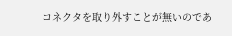コネクタを取り外すことが無いのであ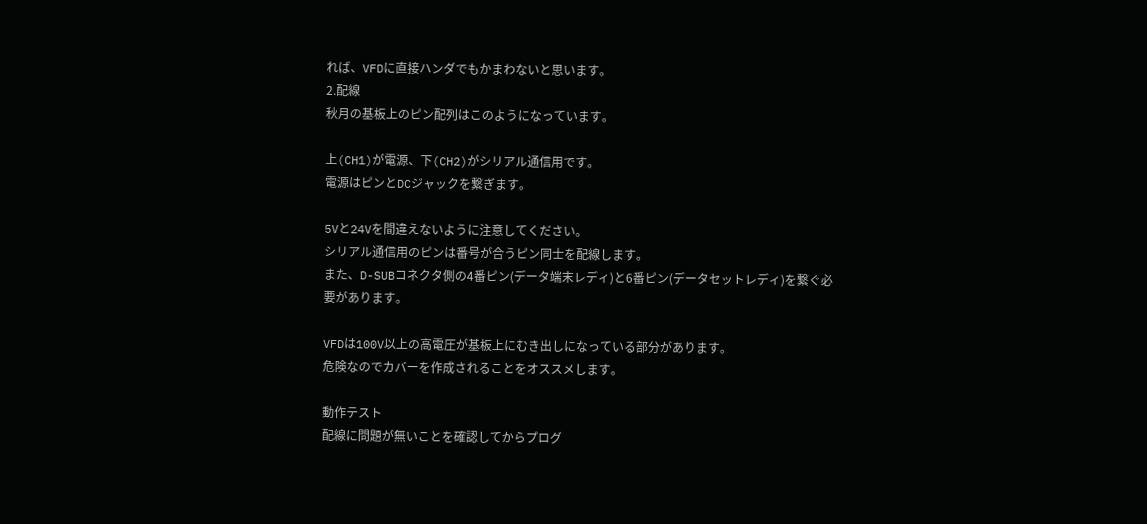れば、VFDに直接ハンダでもかまわないと思います。
2.配線
秋月の基板上のピン配列はこのようになっています。

上(CH1)が電源、下(CH2)がシリアル通信用です。
電源はピンとDCジャックを繋ぎます。

5Vと24Vを間違えないように注意してください。
シリアル通信用のピンは番号が合うピン同士を配線します。
また、D-SUBコネクタ側の4番ピン(データ端末レディ)と6番ピン(データセットレディ)を繋ぐ必要があります。

VFDは100V以上の高電圧が基板上にむき出しになっている部分があります。
危険なのでカバーを作成されることをオススメします。

動作テスト
配線に問題が無いことを確認してからプログ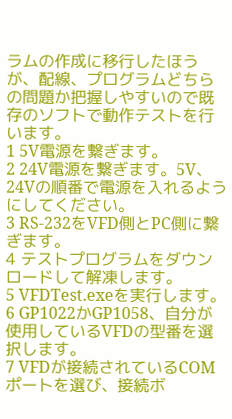ラムの作成に移行したほうが、配線、プログラムどちらの問題か把握しやすいので既存のソフトで動作テストを行います。
1 5V電源を繋ぎます。
2 24V電源を繋ぎます。5V、24Vの順番で電源を入れるようにしてください。
3 RS-232をVFD側とPC側に繋ぎます。
4 テストプログラムをダウンロードして解凍します。
5 VFDTest.exeを実行します。
6 GP1022かGP1058、自分が使用しているVFDの型番を選択します。
7 VFDが接続されているCOMポートを選び、接続ボ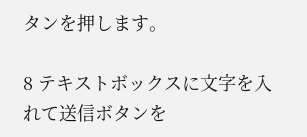タンを押します。

8 テキストボックスに文字を入れて送信ボタンを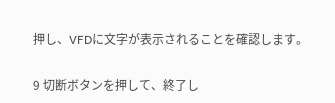押し、VFDに文字が表示されることを確認します。

9 切断ボタンを押して、終了し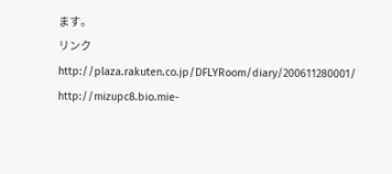ます。
リンク
http://plaza.rakuten.co.jp/DFLYRoom/diary/200611280001/
http://mizupc8.bio.mie-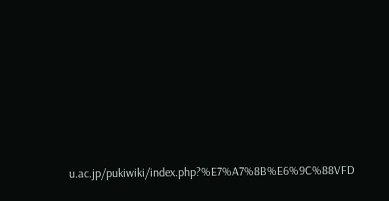u.ac.jp/pukiwiki/index.php?%E7%A7%8B%E6%9C%88VFD